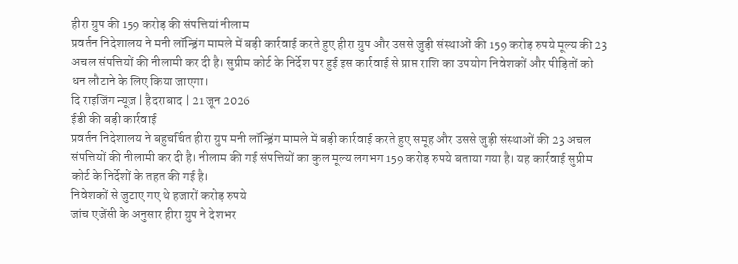हीरा ग्रुप की 159 करोड़ की संपत्तियां नीलाम
प्रवर्तन निदेशालय ने मनी लॉन्ड्रिंग मामले में बड़ी कार्रवाई करते हुए हीरा ग्रुप और उससे जुड़ी संस्थाओं की 159 करोड़ रुपये मूल्य की 23 अचल संपत्तियों की नीलामी कर दी है। सुप्रीम कोर्ट के निर्देश पर हुई इस कार्रवाई से प्राप्त राशि का उपयोग निवेशकों और पीड़ितों को धन लौटाने के लिए किया जाएगा।
दि राइजिंग न्यूज़ | हैदराबाद | 21 जून 2026
ईडी की बड़ी कार्रवाई
प्रवर्तन निदेशालय ने बहुचर्चित हीरा ग्रुप मनी लॉन्ड्रिंग मामले में बड़ी कार्रवाई करते हुए समूह और उससे जुड़ी संस्थाओं की 23 अचल संपत्तियों की नीलामी कर दी है। नीलाम की गई संपत्तियों का कुल मूल्य लगभग 159 करोड़ रुपये बताया गया है। यह कार्रवाई सुप्रीम कोर्ट के निर्देशों के तहत की गई है।
निवेशकों से जुटाए गए थे हजारों करोड़ रुपये
जांच एजेंसी के अनुसार हीरा ग्रुप ने देशभर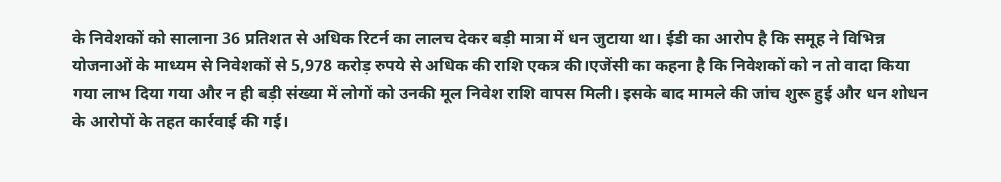के निवेशकों को सालाना 36 प्रतिशत से अधिक रिटर्न का लालच देकर बड़ी मात्रा में धन जुटाया था। ईडी का आरोप है कि समूह ने विभिन्न योजनाओं के माध्यम से निवेशकों से 5,978 करोड़ रुपये से अधिक की राशि एकत्र की।एजेंसी का कहना है कि निवेशकों को न तो वादा किया गया लाभ दिया गया और न ही बड़ी संख्या में लोगों को उनकी मूल निवेश राशि वापस मिली। इसके बाद मामले की जांच शुरू हुई और धन शोधन के आरोपों के तहत कार्रवाई की गई।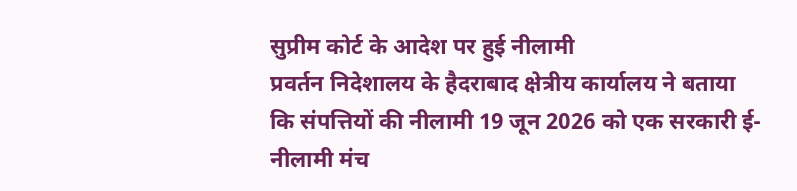सुप्रीम कोर्ट के आदेश पर हुई नीलामी
प्रवर्तन निदेशालय के हैदराबाद क्षेत्रीय कार्यालय ने बताया कि संपत्तियों की नीलामी 19 जून 2026 को एक सरकारी ई-नीलामी मंच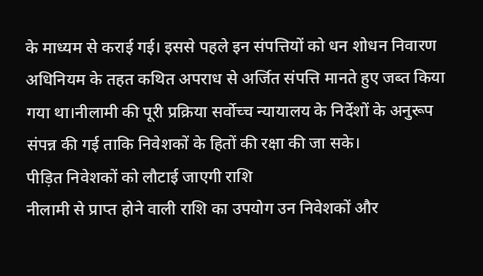के माध्यम से कराई गई। इससे पहले इन संपत्तियों को धन शोधन निवारण अधिनियम के तहत कथित अपराध से अर्जित संपत्ति मानते हुए जब्त किया गया था।नीलामी की पूरी प्रक्रिया सर्वोच्च न्यायालय के निर्देशों के अनुरूप संपन्न की गई ताकि निवेशकों के हितों की रक्षा की जा सके।
पीड़ित निवेशकों को लौटाई जाएगी राशि
नीलामी से प्राप्त होने वाली राशि का उपयोग उन निवेशकों और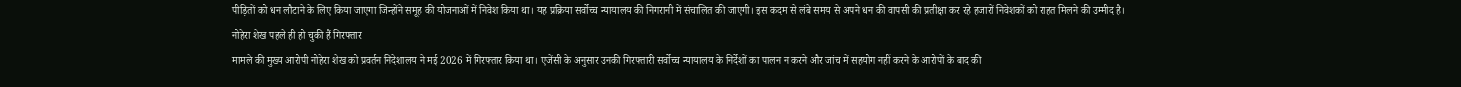पीड़ितों को धन लौटाने के लिए किया जाएगा जिन्होंने समूह की योजनाओं में निवेश किया था। यह प्रक्रिया सर्वोच्च न्यायालय की निगरानी में संचालित की जाएगी। इस कदम से लंबे समय से अपने धन की वापसी की प्रतीक्षा कर रहे हजारों निवेशकों को राहत मिलने की उम्मीद है।
नोहेरा शेख पहले ही हो चुकी हैं गिरफ्तार
मामले की मुख्य आरोपी नोहेरा शेख को प्रवर्तन निदेशालय ने मई 2026 में गिरफ्तार किया था। एजेंसी के अनुसार उनकी गिरफ्तारी सर्वोच्च न्यायालय के निर्देशों का पालन न करने और जांच में सहयोग नहीं करने के आरोपों के बाद की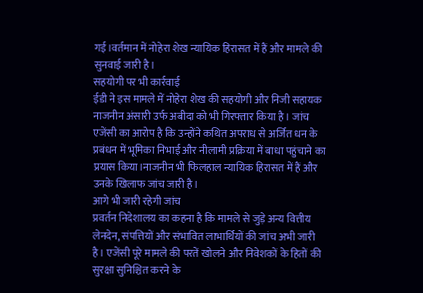गई।वर्तमान में नोहेरा शेख न्यायिक हिरासत में हैं और मामले की सुनवाई जारी है।
सहयोगी पर भी कार्रवाई
ईडी ने इस मामले में नोहेरा शेख की सहयोगी और निजी सहायक नाजनीन अंसारी उर्फ अबीदा को भी गिरफ्तार किया है। जांच एजेंसी का आरोप है कि उन्होंने कथित अपराध से अर्जित धन के प्रबंधन में भूमिका निभाई और नीलामी प्रक्रिया में बाधा पहुंचाने का प्रयास किया।नाजनीन भी फिलहाल न्यायिक हिरासत में हैं और उनके खिलाफ जांच जारी है।
आगे भी जारी रहेगी जांच
प्रवर्तन निदेशालय का कहना है कि मामले से जुड़े अन्य वित्तीय लेनदेन, संपत्तियों और संभावित लाभार्थियों की जांच अभी जारी है। एजेंसी पूरे मामले की परतें खोलने और निवेशकों के हितों की सुरक्षा सुनिश्चित करने के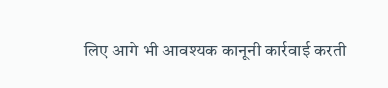लिए आगे भी आवश्यक कानूनी कार्रवाई करती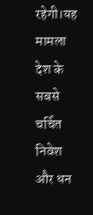रहेगी।यह मामला देश के सबसे चर्चित निवेश और धन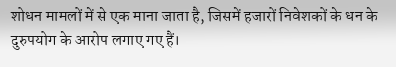शोधन मामलों में से एक माना जाता है, जिसमें हजारों निवेशकों के धन के दुरुपयोग के आरोप लगाए गए हैं।